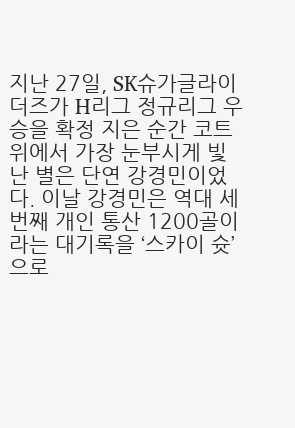지난 27일, SK슈가글라이더즈가 H리그 정규리그 우승을 확정 지은 순간 코트 위에서 가장 눈부시게 빛난 별은 단연 강경민이었다. 이날 강경민은 역대 세 번째 개인 통산 1200골이라는 대기록을 ‘스카이 슛’으로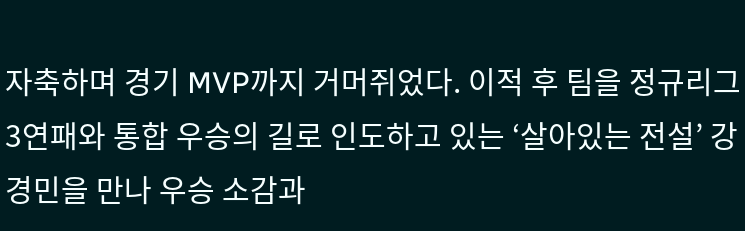자축하며 경기 MVP까지 거머쥐었다. 이적 후 팀을 정규리그 3연패와 통합 우승의 길로 인도하고 있는 ‘살아있는 전설’ 강경민을 만나 우승 소감과